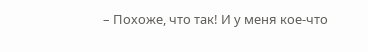– Похоже, что так! И у меня кое-что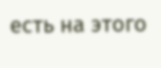есть на этого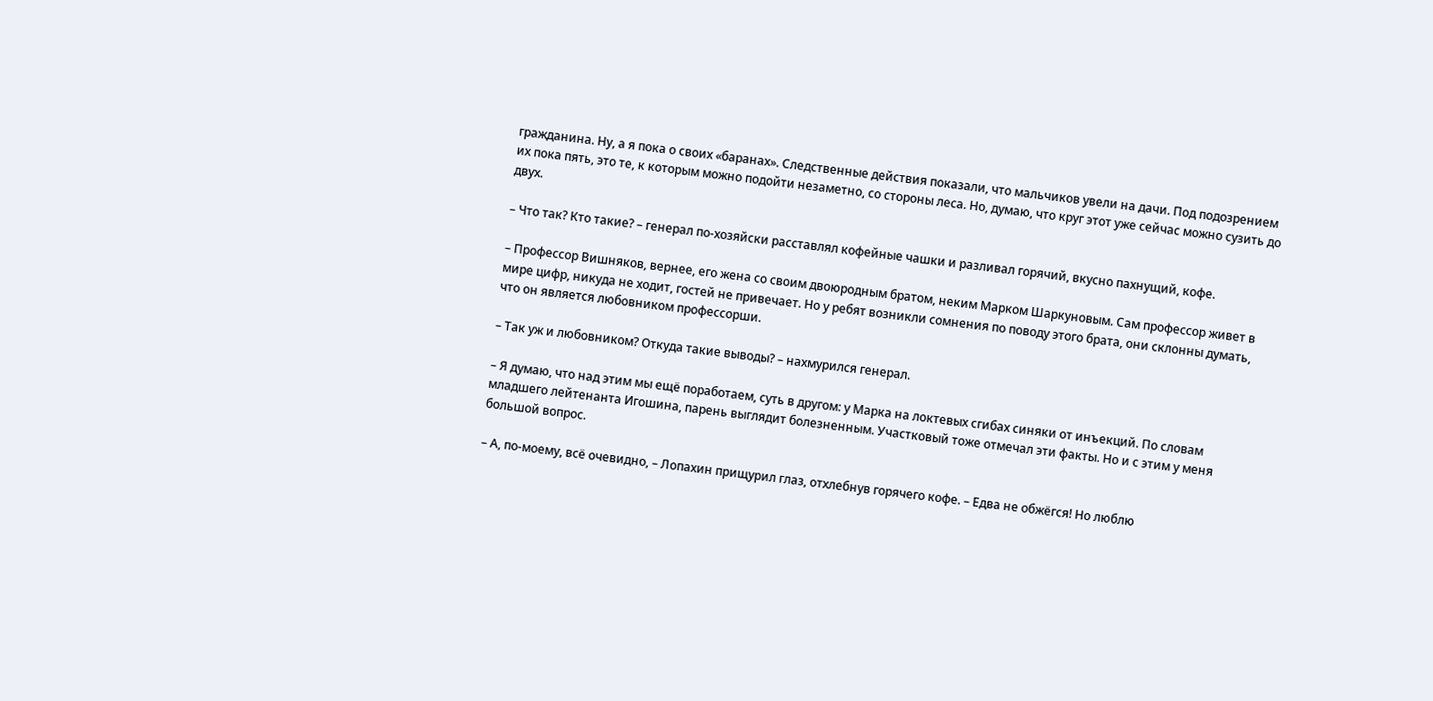гражданина. Ну, а я пока о своих «баранах». Следственные действия показали, что мальчиков увели на дачи. Под подозрением их пока пять, это те, к которым можно подойти незаметно, со стороны леса. Но, думаю, что круг этот уже сейчас можно сузить до двух.

– Что так? Кто такие? – генерал по-хозяйски расставлял кофейные чашки и разливал горячий, вкусно пахнущий, кофе.

– Профессор Вишняков, вернее, его жена со своим двоюродным братом, неким Марком Шаркуновым. Сам профессор живет в мире цифр, никуда не ходит, гостей не привечает. Но у ребят возникли сомнения по поводу этого брата, они склонны думать, что он является любовником профессорши.

– Так уж и любовником? Откуда такие выводы? – нахмурился генерал.

– Я думаю, что над этим мы ещё поработаем, суть в другом: у Марка на локтевых сгибах синяки от инъекций. По словам младшего лейтенанта Игошина, парень выглядит болезненным. Участковый тоже отмечал эти факты. Но и с этим у меня большой вопрос.

– А, по-моему, всё очевидно, – Лопахин прищурил глаз, отхлебнув горячего кофе. – Едва не обжёгся! Но люблю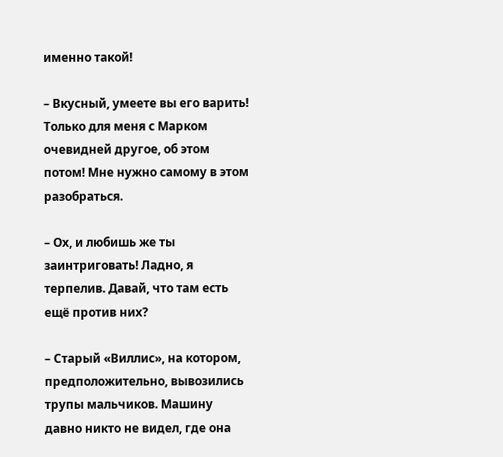именно такой!

– Вкусный, умеете вы его варить! Только для меня с Марком очевидней другое, об этом потом! Мне нужно самому в этом разобраться.

– Ох, и любишь же ты заинтриговать! Ладно, я терпелив. Давай, что там есть ещё против них?

– Старый «Виллис», на котором, предположительно, вывозились трупы мальчиков. Машину давно никто не видел, где она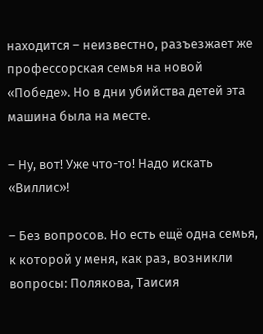находится – неизвестно, разъезжает же профессорская семья на новой «Победе». Но в дни убийства детей эта машина была на месте.

– Ну, вот! Уже что-то! Надо искать «Виллис»!

– Без вопросов. Но есть ещё одна семья, к которой у меня, как раз, возникли вопросы: Полякова, Таисия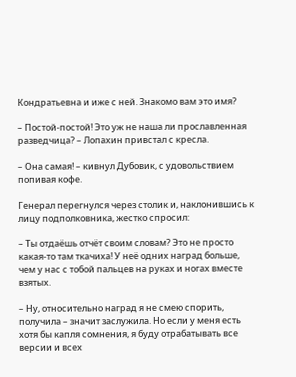Кондратьевна и иже с ней. Знакомо вам это имя?

– Постой-постой! Это уж не наша ли прославленная разведчица? – Лопахин привстал с кресла.

– Она самая! – кивнул Дубовик, с удовольствием попивая кофе.

Генерал перегнулся через столик и, наклонившись к лицу подполковника, жестко спросил:

– Ты отдаёшь отчёт своим словам? Это не просто какая-то там ткачиха! У неё одних наград больше, чем у нас с тобой пальцев на руках и ногах вместе взятых.

– Ну, относительно наград я не смею спорить, получила – значит заслужила. Но если у меня есть хотя бы капля сомнения, я буду отрабатывать все версии и всех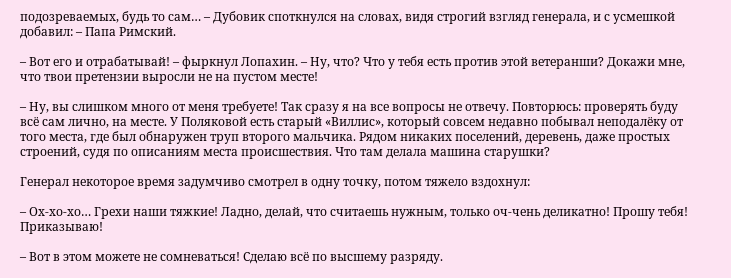подозреваемых, будь то сам… – Дубовик споткнулся на словах, видя строгий взгляд генерала, и с усмешкой добавил: – Папа Римский.

– Вот его и отрабатывай! – фыркнул Лопахин. – Ну, что? Что у тебя есть против этой ветеранши? Докажи мне, что твои претензии выросли не на пустом месте!

– Ну, вы слишком много от меня требуете! Так сразу я на все вопросы не отвечу. Повторюсь: проверять буду всё сам лично, на месте. У Поляковой есть старый «Виллис», который совсем недавно побывал неподалёку от того места, где был обнаружен труп второго мальчика. Рядом никаких поселений, деревень, даже простых строений, судя по описаниям места происшествия. Что там делала машина старушки?

Генерал некоторое время задумчиво смотрел в одну точку, потом тяжело вздохнул:

– Ох-хо-хо… Грехи наши тяжкие! Ладно, делай, что считаешь нужным, только оч-чень деликатно! Прошу тебя! Приказываю!

– Вот в этом можете не сомневаться! Сделаю всё по высшему разряду.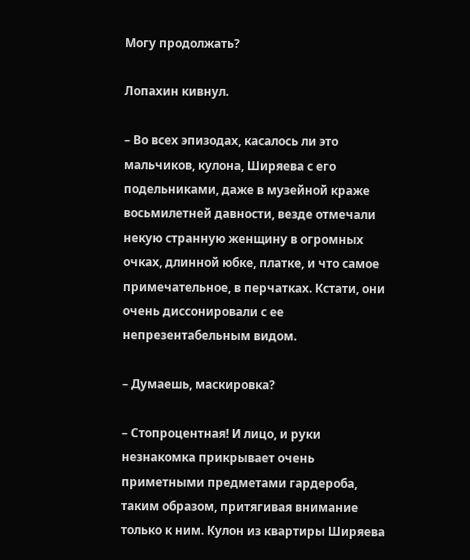Могу продолжать?

Лопахин кивнул.

– Во всех эпизодах, касалось ли это мальчиков, кулона, Ширяева с его подельниками, даже в музейной краже восьмилетней давности, везде отмечали некую странную женщину в огромных очках, длинной юбке, платке, и что самое примечательное, в перчатках. Кстати, они очень диссонировали с ее непрезентабельным видом.

– Думаешь, маскировка?

– Стопроцентная! И лицо, и руки незнакомка прикрывает очень приметными предметами гардероба, таким образом, притягивая внимание только к ним. Кулон из квартиры Ширяева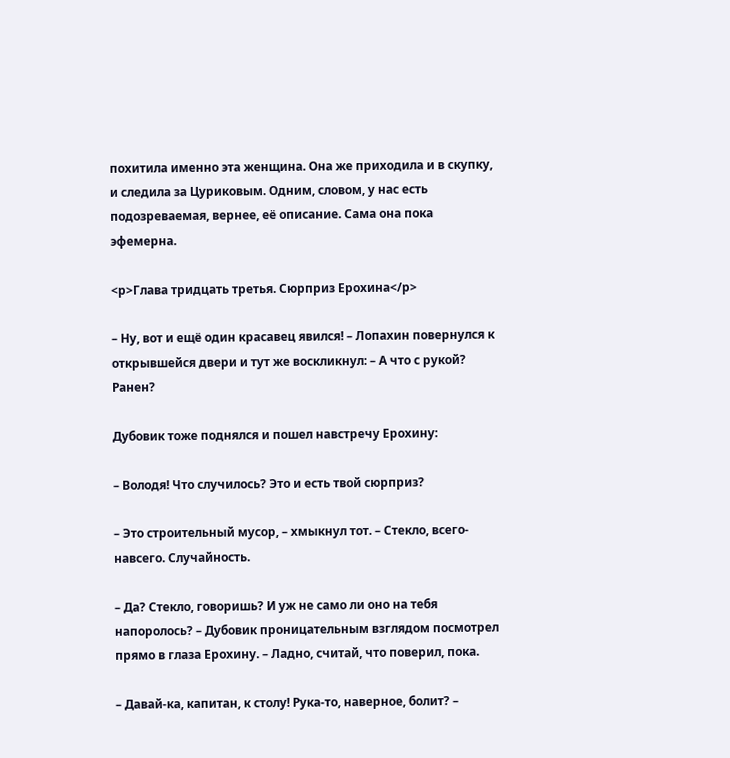похитила именно эта женщина. Она же приходила и в скупку, и следила за Цуриковым. Одним, словом, у нас есть подозреваемая, вернее, её описание. Сама она пока эфемерна.

<p>Глава тридцать третья. Сюрприз Ерохина</p>

– Ну, вот и ещё один красавец явился! – Лопахин повернулся к открывшейся двери и тут же воскликнул: – А что с рукой? Ранен?

Дубовик тоже поднялся и пошел навстречу Ерохину:

– Володя! Что случилось? Это и есть твой сюрприз?

– Это строительный мусор, – хмыкнул тот. – Стекло, всего-навсего. Случайность.

– Да? Стекло, говоришь? И уж не само ли оно на тебя напоролось? – Дубовик проницательным взглядом посмотрел прямо в глаза Ерохину. – Ладно, считай, что поверил, пока.

– Давай-ка, капитан, к столу! Рука-то, наверное, болит? –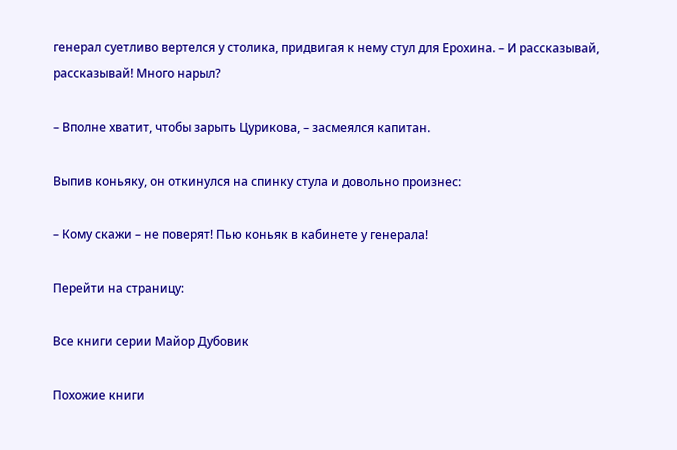генерал суетливо вертелся у столика, придвигая к нему стул для Ерохина. – И рассказывай, рассказывай! Много нарыл?

– Вполне хватит, чтобы зарыть Цурикова, – засмеялся капитан.

Выпив коньяку, он откинулся на спинку стула и довольно произнес:

– Кому скажи – не поверят! Пью коньяк в кабинете у генерала!

Перейти на страницу:

Все книги серии Майор Дубовик

Похожие книги